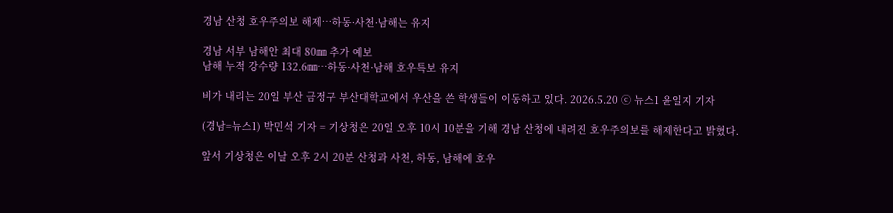경남 산청 호우주의보 해제…하동·사천·남해는 유지

경남 서부 남해안 최대 80㎜ 추가 예보
남해 누적 강수량 132.6㎜…하동·사천·남해 호우특보 유지

비가 내리는 20일 부산 금정구 부산대학교에서 우산을 쓴 학생들이 이동하고 있다. 2026.5.20 ⓒ 뉴스1 윤일지 기자

(경남=뉴스1) 박민석 기자 = 기상청은 20일 오후 10시 10분을 기해 경남 산청에 내려진 호우주의보를 해제한다고 밝혔다.

앞서 기상청은 이날 오후 2시 20분 산청과 사천, 하동, 남해에 호우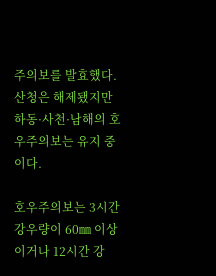주의보를 발효했다. 산청은 해제됐지만 하동·사천·남해의 호우주의보는 유지 중이다.

호우주의보는 3시간 강우량이 60㎜ 이상이거나 12시간 강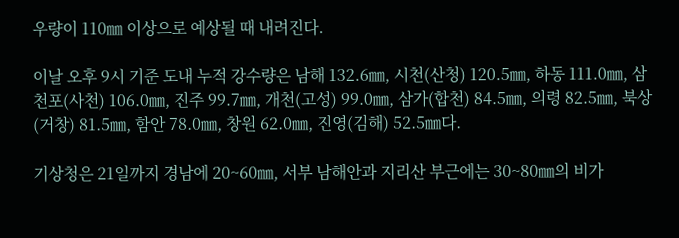우량이 110㎜ 이상으로 예상될 때 내려진다.

이날 오후 9시 기준 도내 누적 강수량은 남해 132.6㎜, 시천(산청) 120.5㎜, 하동 111.0㎜, 삼천포(사천) 106.0㎜, 진주 99.7㎜, 개천(고성) 99.0㎜, 삼가(합천) 84.5㎜, 의령 82.5㎜, 북상(거창) 81.5㎜, 함안 78.0㎜, 창원 62.0㎜, 진영(김해) 52.5㎜다.

기상청은 21일까지 경남에 20~60㎜, 서부 남해안과 지리산 부근에는 30~80㎜의 비가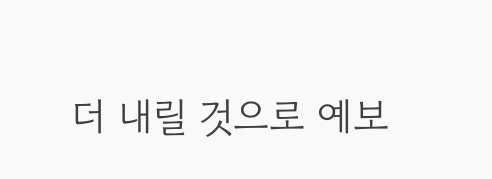더 내릴 것으로 예보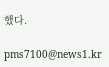했다.

pms7100@news1.kr